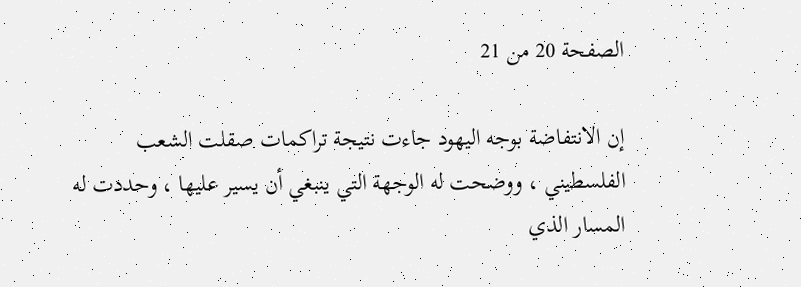الصفحة 20 من 21

إن الانتفاضة بوجه اليهود جاءت نتيجة تراكمات صقلت الشعب الفلسطيني ، ووضحت له الوجهة التي ينبغي أن يسير عليها ، وحددت له المسار الذي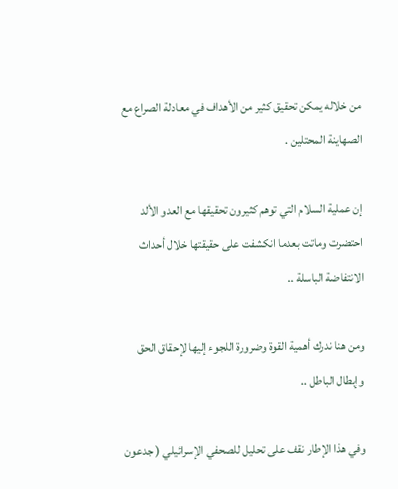من خلاله يمكن تحقيق كثير من الأهداف في معادلة الصراع مع الصهاينة المحتلين .

إن عملية السلام التي توهم كثيرون تحقيقها مع العدو الألد احتضرت وماتت بعدما انكشفت على حقيقتها خلال أحداث الانتفاضة الباسلة ..

ومن هنا ندرك أهمية القوة وضرورة اللجوء إليها لإحقاق الحق وإبطال الباطل ..

وفي هذا الإطار نقف على تحليل للصحفي الإسرائيلي ( جدعون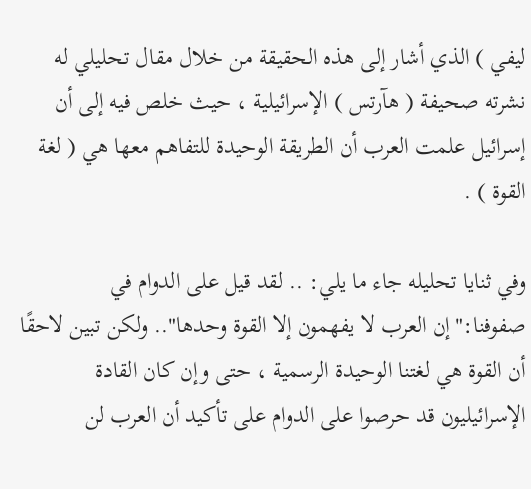ليفي ) الذي أشار إلى هذه الحقيقة من خلال مقال تحليلي له نشرته صحيفة ( هآرتس ) الإسرائيلية ، حيث خلص فيه إلى أن إسرائيل علمت العرب أن الطريقة الوحيدة للتفاهم معها هي ( لغة القوة ) .

وفي ثنايا تحليله جاء ما يلي: .. لقد قيل على الدوام في صفوفنا:"إن العرب لا يفهمون إلا القوة وحدها".. ولكن تبين لاحقًا أن القوة هي لغتنا الوحيدة الرسمية ، حتى وإن كان القادة الإسرائيليون قد حرصوا على الدوام على تأكيد أن العرب لن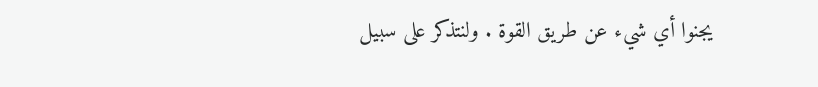يجنوا أي شيء عن طريق القوة . ولنتذكر على سبيل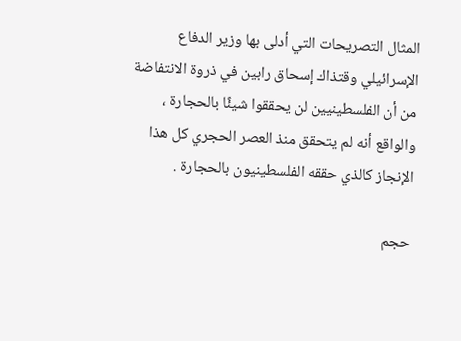المثال التصريحات التي أدلى بها وزير الدفاع الإسرائيلي وقتذاك إسحاق رابين في ذروة الانتفاضة من أن الفلسطينيين لن يحققوا شيئًا بالحجارة ، والواقع أنه لم يتحقق منذ العصر الحجري كل هذا الإنجاز كالذي حققه الفلسطينيون بالحجارة .

حجم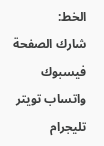الخط:
شارك الصفحة
فيسبوك واتساب تويتر تليجرام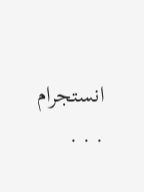انستجرام
. . .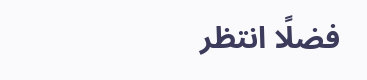فضلًا انتظر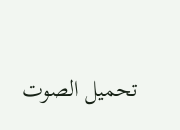تحميل الصوت